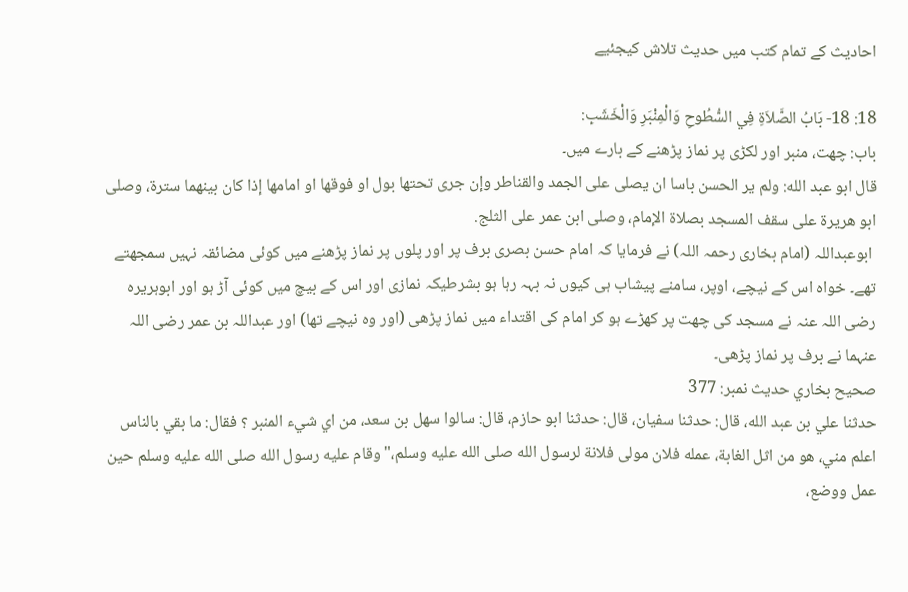احادیث کے تمام کتب میں حدیث تلاش کیجئیے

18: 18- بَابُ الصَّلاَةِ فِي السُّطُوحِ وَالْمِنْبَرِ وَالْخَشَبِ:
باب: چھت، منبر اور لکڑی پر نماز پڑھنے کے بارے میں۔
قال ابو عبد الله: ولم ير الحسن باسا ان يصلى على الجمد والقناطر وإن جرى تحتها بول او فوقها او امامها إذا كان بينهما سترة، وصلى ابو هريرة على سقف المسجد بصلاة الإمام، وصلى ابن عمر على الثلج.
 ابوعبداللہ (امام بخاری رحمہ اللہ) نے فرمایا کہ امام حسن بصری برف پر اور پلوں پر نماز پڑھنے میں کوئی مضائقہ نہیں سمجھتے تھے۔ خواہ اس کے نیچے، اوپر، سامنے پیشاب ہی کیوں نہ بہہ رہا ہو بشرطیکہ نمازی اور اس کے بیچ میں کوئی آڑ ہو اور ابوہریرہ رضی اللہ عنہ نے مسجد کی چھت پر کھڑے ہو کر امام کی اقتداء میں نماز پڑھی (اور وہ نیچے تھا) اور عبداللہ بن عمر رضی اللہ عنہما نے برف پر نماز پڑھی۔
صحيح بخاري حدیث نمبر: 377
حدثنا علي بن عبد الله، قال: حدثنا سفيان، قال: حدثنا ابو حازم، قال: سالوا سهل بن سعد، من اي شيء المنبر ؟ فقال: ما بقي بالناس اعلم مني، هو من اثل الغابة، عمله فلان مولى فلانة لرسول الله صلى الله عليه وسلم،"وقام عليه رسول الله صلى الله عليه وسلم حين عمل ووضع،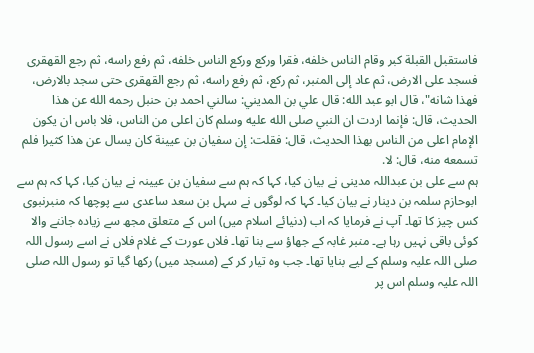فاستقبل القبلة كبر وقام الناس خلفه، فقرا وركع وركع الناس خلفه، ثم رفع راسه، ثم رجع القهقرى فسجد على الارض، ثم عاد إلى المنبر، ثم ركع، ثم رفع راسه، ثم رجع القهقرى حتى سجد بالارض، فهذا شانه"، قال ابو عبد الله: قال علي بن المديني: سالني احمد بن حنبل رحمه الله عن هذا الحديث، قال: فإنما اردت ان النبي صلى الله عليه وسلم كان اعلى من الناس، فلا باس ان يكون الإمام اعلى من الناس بهذا الحديث، قال: فقلت: إن سفيان بن عيينة كان يسال عن هذا كثيرا فلم تسمعه منه، قال: لا.
ہم سے علی بن عبداللہ مدینی نے بیان کیا، کہا کہ ہم سے سفیان بن عیینہ نے بیان کیا، کہا کہ ہم سے ابوحازم سلمہ بن دینار نے بیان کیا۔ کہا کہ لوگوں نے سہل بن سعد ساعدی سے پوچھا کہ منبرنبوی کس چیز کا تھا۔ آپ نے فرمایا کہ اب (دنیائے اسلام میں) اس کے متعلق مجھ سے زیادہ جاننے والا کوئی باقی نہیں رہا ہے۔ منبر غابہ کے جھاؤ سے بنا تھا۔ فلاں عورت کے غلام فلاں نے اسے رسول اللہ صلی اللہ علیہ وسلم کے لیے بنایا تھا۔ جب وہ تیار کر کے (مسجد میں) رکھا گیا تو رسول اللہ صلی اللہ علیہ وسلم اس پر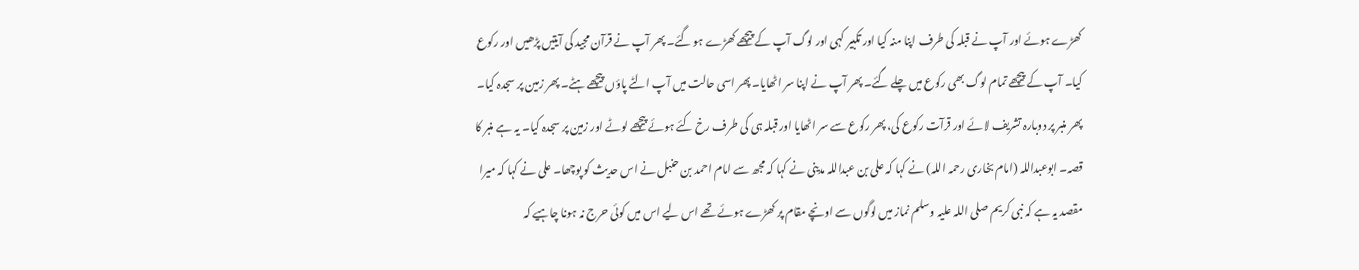کھڑے ہوئے اور آپ نے قبلہ کی طرف اپنا منہ کیا اور تکبیر کہی اور لوگ آپ کے پیچھے کھڑے ہو گئے۔ پھر آپ نے قرآن مجید کی آیتیں پڑھیں اور رکوع کیا۔ آپ کے پیچھے تمام لوگ بھی رکوع میں چلے گئے۔ پھر آپ نے اپنا سر اٹھایا۔ پھر اسی حالت میں آپ الٹے پاؤں پیچھے ہٹے۔ پھر زمین پر سجدہ کیا۔ پھر منبر پر دوبارہ تشریف لائے اور قرآت رکوع کی، پھر رکوع سے سر اٹھایا اور قبلہ ہی کی طرف رخ کئے ہوئے پیچھے لوٹے اور زمین پر سجدہ کیا۔ یہ ہے منبر کا قصہ۔ ابوعبداللہ (امام بخاری رحمہ اللہ) نے کہا کہ علی بن عبداللہ مدینی نے کہا کہ مجھ سے امام احمد بن حنبل نے اس حدیث کو پوچھا۔ علی نے کہا کہ میرا مقصد یہ ہے کہ نبی کریم صلی اللہ علیہ وسلم نماز میں لوگوں سے اونچے مقام پر کھڑے ہوئے تھے اس لیے اس میں کوئی حرج نہ ہونا چاہیے کہ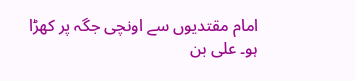امام مقتدیوں سے اونچی جگہ پر کھڑا ہو۔ علی بن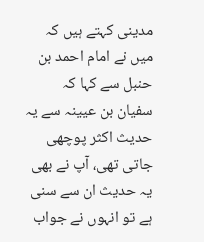مدینی کہتے ہیں کہ میں نے امام احمد بن حنبل سے کہا کہ سفیان بن عیینہ سے یہ حدیث اکثر پوچھی جاتی تھی، آپ نے بھی یہ حدیث ان سے سنی ہے تو انہوں نے جواب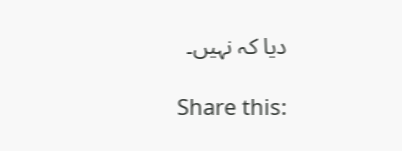دیا کہ نہیں۔

Share this: